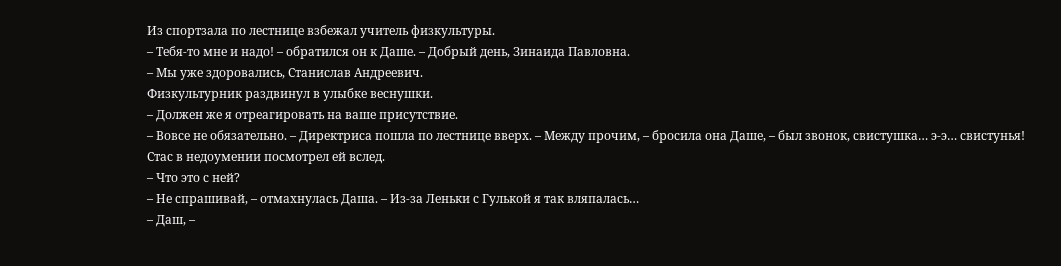Из спортзала по лестнице взбежал учитель физкультуры.
– Тебя-то мне и надо! – обратился он к Даше. – Добрый день, Зинаида Павловна.
– Мы уже здоровались, Станислав Андреевич.
Физкультурник раздвинул в улыбке веснушки.
– Должен же я отреагировать на ваше присутствие.
– Вовсе не обязательно. – Директриса пошла по лестнице вверх. – Между прочим, – бросила она Даше, – был звонок, свистушка… э-э… свистунья!
Стас в недоумении посмотрел ей вслед.
– Что это с ней?
– Не спрашивай, – отмахнулась Даша. – Из-за Леньки с Гулькой я так вляпалась…
– Даш, –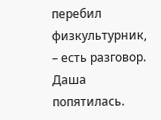перебил физкультурник, – есть разговор.
Даша попятилась.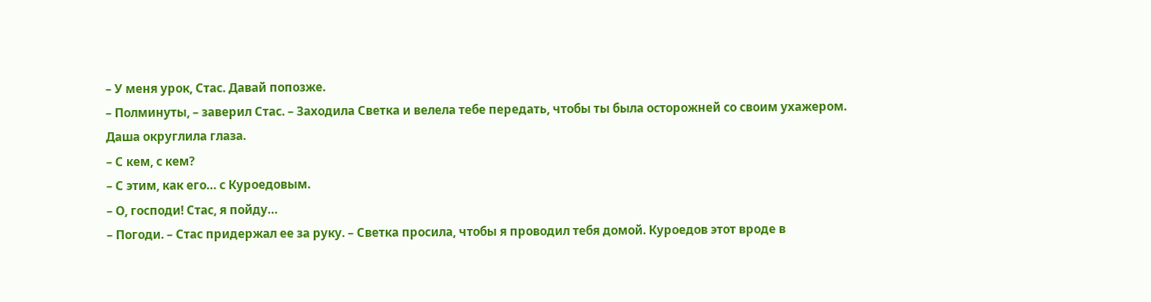– У меня урок, Стас. Давай попозже.
– Полминуты, – заверил Стас. – Заходила Светка и велела тебе передать, чтобы ты была осторожней со своим ухажером.
Даша округлила глаза.
– С кем, с кем?
– С этим, как его… с Куроедовым.
– О, господи! Стас, я пойду…
– Погоди. – Стас придержал ее за руку. – Светка просила, чтобы я проводил тебя домой. Куроедов этот вроде в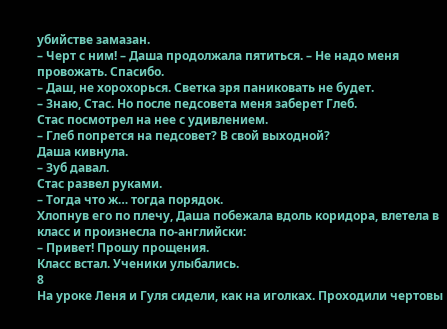убийстве замазан.
– Черт с ним! – Даша продолжала пятиться. – Не надо меня провожать. Спасибо.
– Даш, не хорохорься. Светка зря паниковать не будет.
– Знаю, Стас. Но после педсовета меня заберет Глеб.
Стас посмотрел на нее с удивлением.
– Глеб попрется на педсовет? В свой выходной?
Даша кивнула.
– Зуб давал.
Стас развел руками.
– Тогда что ж… тогда порядок.
Хлопнув его по плечу, Даша побежала вдоль коридора, влетела в класс и произнесла по-английски:
– Привет! Прошу прощения.
Класс встал. Ученики улыбались.
8
На уроке Леня и Гуля сидели, как на иголках. Проходили чертовы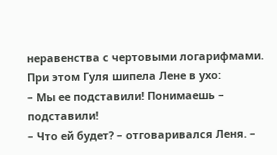неравенства с чертовыми логарифмами. При этом Гуля шипела Лене в ухо:
– Мы ее подставили! Понимаешь – подставили!
– Что ей будет? – отговаривался Леня. –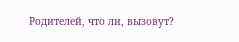Родителей, что ли, вызовут?